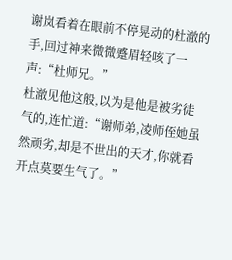谢岚看着在眼前不停晃动的杜澈的手,回过神来微微蹙眉轻咳了一声:“杜师兄。”
杜澈见他这般,以为是他是被劣徒气的,连忙道:“谢师弟,凌师侄她虽然顽劣,却是不世出的天才,你就看开点莫要生气了。”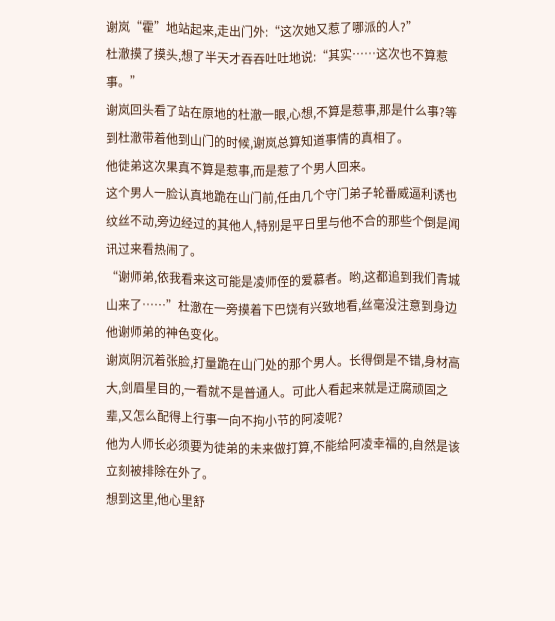谢岚“霍”地站起来,走出门外:“这次她又惹了哪派的人?”
杜澈摸了摸头,想了半天才吞吞吐吐地说:“其实……这次也不算惹事。”
谢岚回头看了站在原地的杜澈一眼,心想,不算是惹事,那是什么事?等到杜澈带着他到山门的时候,谢岚总算知道事情的真相了。
他徒弟这次果真不算是惹事,而是惹了个男人回来。
这个男人一脸认真地跪在山门前,任由几个守门弟子轮番威逼利诱也纹丝不动,旁边经过的其他人,特别是平日里与他不合的那些个倒是闻讯过来看热闹了。
“谢师弟,依我看来这可能是凌师侄的爱慕者。哟,这都追到我们青城山来了……”杜澈在一旁摸着下巴饶有兴致地看,丝毫没注意到身边他谢师弟的神色变化。
谢岚阴沉着张脸,打量跪在山门处的那个男人。长得倒是不错,身材高大,剑眉星目的,一看就不是普通人。可此人看起来就是迂腐顽固之辈,又怎么配得上行事一向不拘小节的阿凌呢?
他为人师长必须要为徒弟的未来做打算,不能给阿凌幸福的,自然是该立刻被排除在外了。
想到这里,他心里舒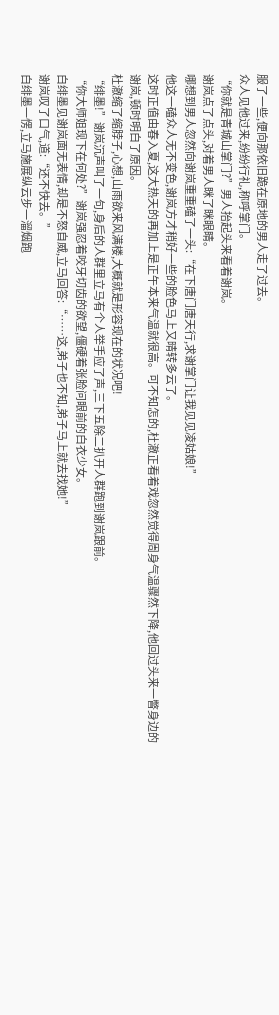服了一些,便向那依旧跪在原地的男人走了过去。
众人见他过来,纷纷行礼,称呼掌门。
“你就是青城山掌门?”男人抬起头来看着谢岚。
谢岚点了点头,对着男人眯了眯眼睛。
哪想到男人忽然向谢岚重重磕了一头:“在下唐门唐天行,求谢掌门让我见见凌姑娘!”
他这一磕众人无不变色,谢岚方才稍好一些的脸色马上又晴转多云了。
这时正值由春入夏,这大热天的再加上是正午本来气温就很高。可不知怎的,杜澈正看着戏忽然觉得周身气温骤然下降,他回过头来一瞥身边的谢岚,顿时明白了原因。
杜澈缩了缩脖子,心想,山雨欲来风满楼,大概就是形容现在的状况吧!
“绯墨!”谢岚沉声叫了一句,身后的人群里立马有个人举手应了声,三下五除二扒开人群跑到谢岚跟前。
“你大师姐现下在何处?”谢岚强忍着咬牙切齿的欲望,僵硬着张脸问眼前的白衣少女。
白绯墨见谢岚面无表情,却是不怒自威,立马回答:“……这,弟子也不知,弟子马上就去找她!”
谢岚叹了口气,道:“还不快去。”
白绯墨一愣,立马施展纵云步一溜烟跑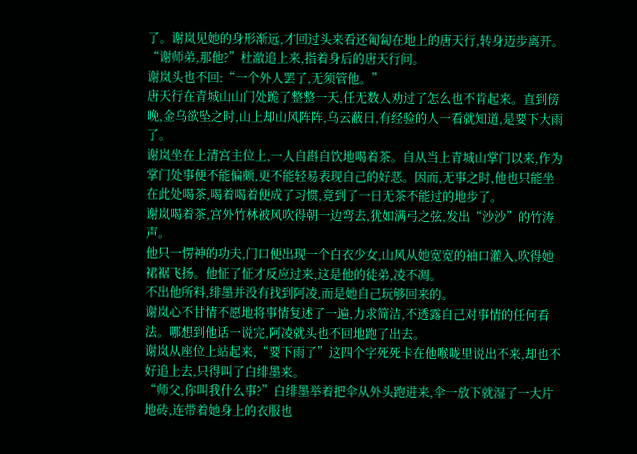了。谢岚见她的身形渐远,才回过头来看还匍匐在地上的唐天行,转身迈步离开。
“谢师弟,那他?”杜澈追上来,指着身后的唐天行问。
谢岚头也不回:“一个外人罢了,无须管他。”
唐天行在青城山山门处跪了整整一天,任无数人劝过了怎么也不肯起来。直到傍晚,金乌欲坠之时,山上却山风阵阵,乌云蔽日,有经验的人一看就知道,是要下大雨了。
谢岚坐在上清宫主位上,一人自斟自饮地喝着茶。自从当上青城山掌门以来,作为掌门处事便不能偏颇,更不能轻易表现自己的好恶。因而,无事之时,他也只能坐在此处喝茶,喝着喝着便成了习惯,竟到了一日无茶不能过的地步了。
谢岚喝着茶,宫外竹林被风吹得朝一边弯去,犹如满弓之弦,发出“沙沙”的竹涛声。
他只一愣神的功夫,门口便出现一个白衣少女,山风从她宽宽的袖口灌入,吹得她裙裾飞扬。他怔了怔才反应过来,这是他的徒弟,凌不凋。
不出他所料,绯墨并没有找到阿凌,而是她自己玩够回来的。
谢岚心不甘情不愿地将事情复述了一遍,力求简洁,不透露自己对事情的任何看法。哪想到他话一说完,阿凌就头也不回地跑了出去。
谢岚从座位上站起来,“要下雨了”这四个字死死卡在他喉咙里说出不来,却也不好追上去,只得叫了白绯墨来。
“师父,你叫我什么事?”白绯墨举着把伞从外头跑进来,伞一放下就湿了一大片地砖,连带着她身上的衣服也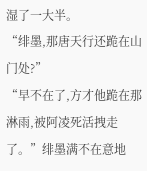湿了一大半。
“绯墨,那唐天行还跪在山门处?”
“早不在了,方才他跪在那淋雨,被阿凌死活拽走了。”绯墨满不在意地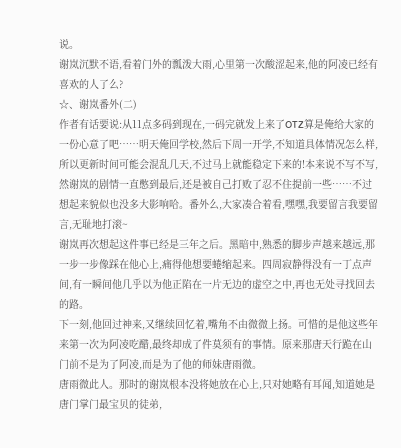说。
谢岚沉默不语,看着门外的瓢泼大雨,心里第一次酸涩起来,他的阿凌已经有喜欢的人了么?
☆、谢岚番外(二)
作者有话要说:从11点多码到现在,一码完就发上来了OTZ算是俺给大家的一份心意了吧……明天俺回学校,然后下周一开学,不知道具体情况怎么样,所以更新时间可能会混乱几天,不过马上就能稳定下来的!本来说不写不写,然谢岚的剧情一直憋到最后,还是被自己打败了忍不住提前一些……不过想起来貌似也没多大影响哈。番外么,大家凑合着看,嘿嘿,我要留言我要留言,无耻地打滚~
谢岚再次想起这件事已经是三年之后。黑暗中,熟悉的脚步声越来越远,那一步一步像踩在他心上,痛得他想要蜷缩起来。四周寂静得没有一丁点声间,有一瞬间他几乎以为他正陷在一片无边的虚空之中,再也无处寻找回去的路。
下一刻,他回过神来,又继续回忆着,嘴角不由微微上扬。可惜的是他这些年来第一次为阿凌吃醋,最终却成了件莫须有的事情。原来那唐天行跪在山门前不是为了阿凌,而是为了他的师妹唐雨微。
唐雨微此人。那时的谢岚根本没将她放在心上,只对她略有耳闻,知道她是唐门掌门最宝贝的徒弟,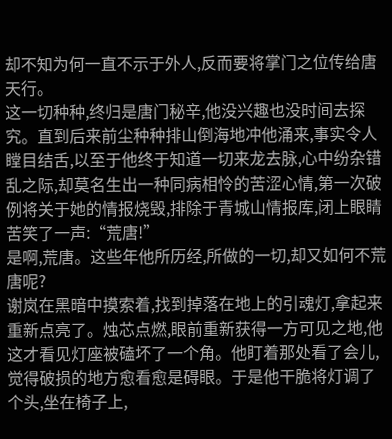却不知为何一直不示于外人,反而要将掌门之位传给唐天行。
这一切种种,终归是唐门秘辛,他没兴趣也没时间去探究。直到后来前尘种种排山倒海地冲他涌来,事实令人瞠目结舌,以至于他终于知道一切来龙去脉,心中纷杂错乱之际,却莫名生出一种同病相怜的苦涩心情,第一次破例将关于她的情报烧毁,排除于青城山情报库,闭上眼睛苦笑了一声:“荒唐!”
是啊,荒唐。这些年他所历经,所做的一切,却又如何不荒唐呢?
谢岚在黑暗中摸索着,找到掉落在地上的引魂灯,拿起来重新点亮了。烛芯点燃,眼前重新获得一方可见之地,他这才看见灯座被磕坏了一个角。他盯着那处看了会儿,觉得破损的地方愈看愈是碍眼。于是他干脆将灯调了个头,坐在椅子上,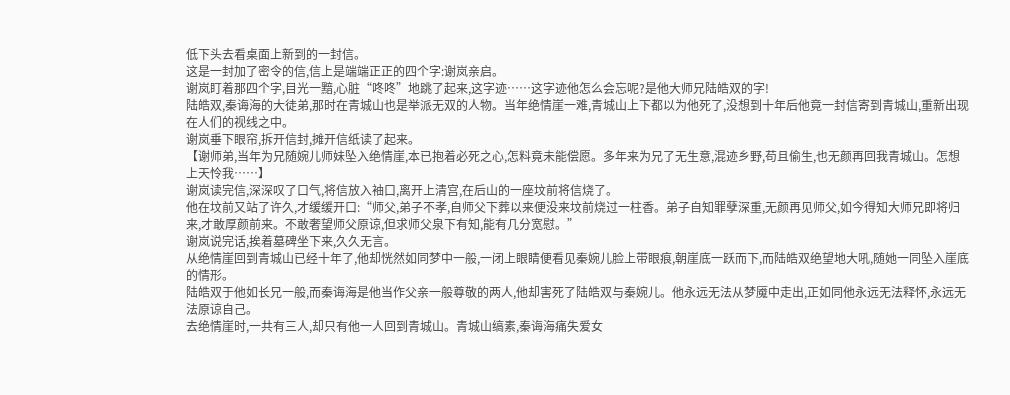低下头去看桌面上新到的一封信。
这是一封加了密令的信,信上是端端正正的四个字:谢岚亲启。
谢岚盯着那四个字,目光一黯,心脏“咚咚”地跳了起来,这字迹……这字迹他怎么会忘呢?是他大师兄陆皓双的字!
陆皓双,秦诲海的大徒弟,那时在青城山也是举派无双的人物。当年绝情崖一难,青城山上下都以为他死了,没想到十年后他竟一封信寄到青城山,重新出现在人们的视线之中。
谢岚垂下眼帘,拆开信封,摊开信纸读了起来。
【谢师弟,当年为兄随婉儿师妹坠入绝情崖,本已抱着必死之心,怎料竟未能偿愿。多年来为兄了无生意,混迹乡野,苟且偷生,也无颜再回我青城山。怎想上天怜我……】
谢岚读完信,深深叹了口气,将信放入袖口,离开上清宫,在后山的一座坟前将信烧了。
他在坟前又站了许久,才缓缓开口:“师父,弟子不孝,自师父下葬以来便没来坟前烧过一柱香。弟子自知罪孽深重,无颜再见师父,如今得知大师兄即将归来,才敢厚颜前来。不敢奢望师父原谅,但求师父泉下有知,能有几分宽慰。”
谢岚说完话,挨着墓碑坐下来,久久无言。
从绝情崖回到青城山已经十年了,他却恍然如同梦中一般,一闭上眼睛便看见秦婉儿脸上带眼痕,朝崖底一跃而下,而陆皓双绝望地大吼,随她一同坠入崖底的情形。
陆皓双于他如长兄一般,而秦诲海是他当作父亲一般尊敬的两人,他却害死了陆皓双与秦婉儿。他永远无法从梦魇中走出,正如同他永远无法释怀,永远无法原谅自己。
去绝情崖时,一共有三人,却只有他一人回到青城山。青城山缟素,秦诲海痛失爱女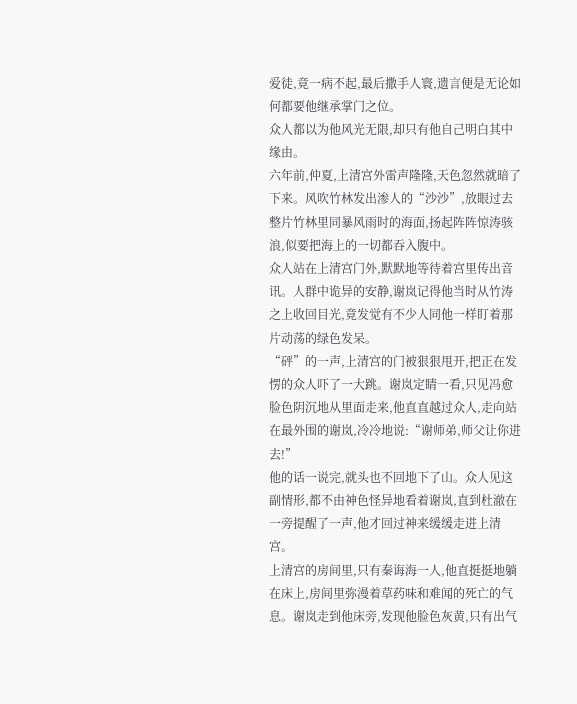爱徒,竟一病不起,最后撒手人寰,遗言便是无论如何都要他继承掌门之位。
众人都以为他风光无限,却只有他自己明白其中缘由。
六年前,仲夏,上清宫外雷声隆隆,天色忽然就暗了下来。风吹竹林发出渗人的“沙沙”,放眼过去整片竹林里同暴风雨时的海面,扬起阵阵惊涛骇浪,似要把海上的一切都吞入腹中。
众人站在上清宫门外,默默地等待着宫里传出音讯。人群中诡异的安静,谢岚记得他当时从竹涛之上收回目光,竟发觉有不少人同他一样盯着那片动荡的绿色发呆。
“砰”的一声,上清宫的门被狠狠甩开,把正在发愣的众人吓了一大跳。谢岚定睛一看,只见冯愈脸色阴沉地从里面走来,他直直越过众人,走向站在最外围的谢岚,冷冷地说:“谢师弟,师父让你进去!”
他的话一说完,就头也不回地下了山。众人见这副情形,都不由神色怪异地看着谢岚,直到杜澈在一旁提醒了一声,他才回过神来缓缓走进上清宫。
上清宫的房间里,只有秦诲海一人,他直挺挺地躺在床上,房间里弥漫着草药味和难闻的死亡的气息。谢岚走到他床旁,发现他脸色灰黄,只有出气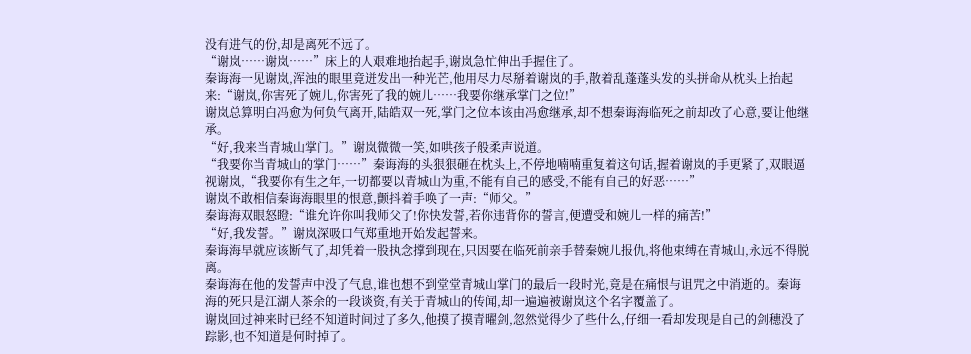没有进气的份,却是离死不远了。
“谢岚……谢岚……”床上的人艰难地抬起手,谢岚急忙伸出手握住了。
秦诲海一见谢岚,浑浊的眼里竟迸发出一种光芒,他用尽力尽掰着谢岚的手,散着乱蓬蓬头发的头拼命从枕头上抬起来:“谢岚,你害死了婉儿,你害死了我的婉儿……我要你继承掌门之位!”
谢岚总算明白冯愈为何负气离开,陆皓双一死,掌门之位本该由冯愈继承,却不想秦诲海临死之前却改了心意,要让他继承。
“好,我来当青城山掌门。”谢岚微微一笑,如哄孩子般柔声说道。
“我要你当青城山的掌门……”秦诲海的头狠狠砸在枕头上,不停地喃喃重复着这句话,握着谢岚的手更紧了,双眼逼视谢岚,“我要你有生之年,一切都要以青城山为重,不能有自己的感受,不能有自己的好恶……”
谢岚不敢相信秦诲海眼里的恨意,颤抖着手唤了一声:“师父。”
秦诲海双眼怒瞪:“谁允许你叫我师父了!你快发誓,若你违背你的誓言,便遭受和婉儿一样的痛苦!”
“好,我发誓。”谢岚深吸口气郑重地开始发起誓来。
秦诲海早就应该断气了,却凭着一股执念撑到现在,只因要在临死前亲手替秦婉儿报仇,将他束缚在青城山,永远不得脱离。
秦诲海在他的发誓声中没了气息,谁也想不到堂堂青城山掌门的最后一段时光,竟是在痛恨与诅咒之中消逝的。秦诲海的死只是江湖人茶余的一段谈资,有关于青城山的传闻,却一遍遍被谢岚这个名字覆盖了。
谢岚回过神来时已经不知道时间过了多久,他摸了摸青曜剑,忽然觉得少了些什么,仔细一看却发现是自己的剑穗没了踪影,也不知道是何时掉了。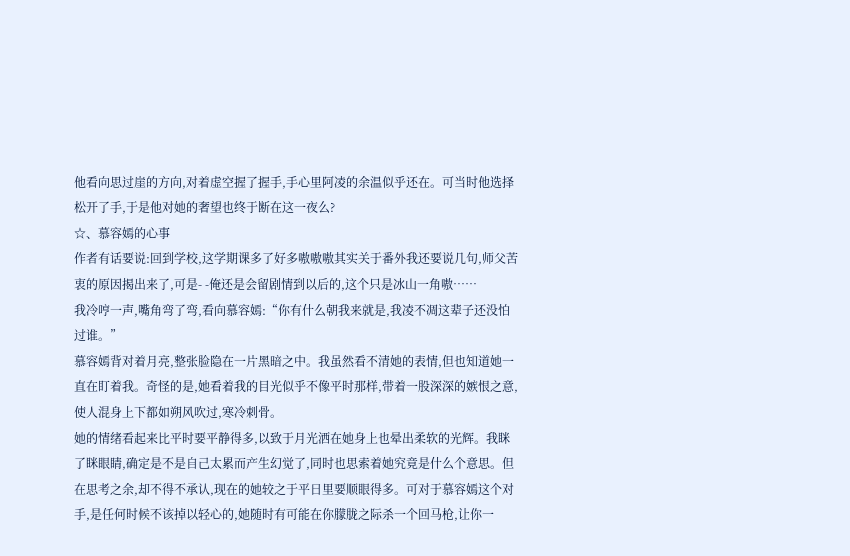他看向思过崖的方向,对着虚空握了握手,手心里阿凌的余温似乎还在。可当时他选择松开了手,于是他对她的奢望也终于断在这一夜么?
☆、慕容嫣的心事
作者有话要说:回到学校,这学期课多了好多嗷嗷嗷其实关于番外我还要说几句,师父苦衷的原因揭出来了,可是- -俺还是会留剧情到以后的,这个只是冰山一角嗷……
我冷哼一声,嘴角弯了弯,看向慕容嫣:“你有什么朝我来就是,我凌不凋这辈子还没怕过谁。”
慕容嫣背对着月亮,整张脸隐在一片黑暗之中。我虽然看不清她的表情,但也知道她一直在盯着我。奇怪的是,她看着我的目光似乎不像平时那样,带着一股深深的嫉恨之意,使人混身上下都如朔风吹过,寒冷刺骨。
她的情绪看起来比平时要平静得多,以致于月光洒在她身上也晕出柔软的光辉。我眯了眯眼睛,确定是不是自己太累而产生幻觉了,同时也思索着她究竟是什么个意思。但在思考之余,却不得不承认,现在的她较之于平日里要顺眼得多。可对于慕容嫣这个对手,是任何时候不该掉以轻心的,她随时有可能在你朦胧之际杀一个回马枪,让你一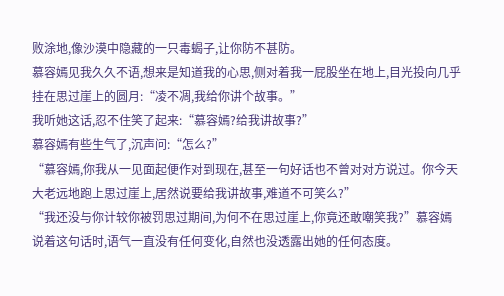败涂地,像沙漠中隐藏的一只毒蝎子,让你防不甚防。
慕容嫣见我久久不语,想来是知道我的心思,侧对着我一屁股坐在地上,目光投向几乎挂在思过崖上的圆月:“凌不凋,我给你讲个故事。”
我听她这话,忍不住笑了起来:“慕容嫣?给我讲故事?”
慕容嫣有些生气了,沉声问:“怎么?”
“慕容嫣,你我从一见面起便作对到现在,甚至一句好话也不曾对对方说过。你今天大老远地跑上思过崖上,居然说要给我讲故事,难道不可笑么?”
“我还没与你计较你被罚思过期间,为何不在思过崖上,你竟还敢嘲笑我?”慕容嫣说着这句话时,语气一直没有任何变化,自然也没透露出她的任何态度。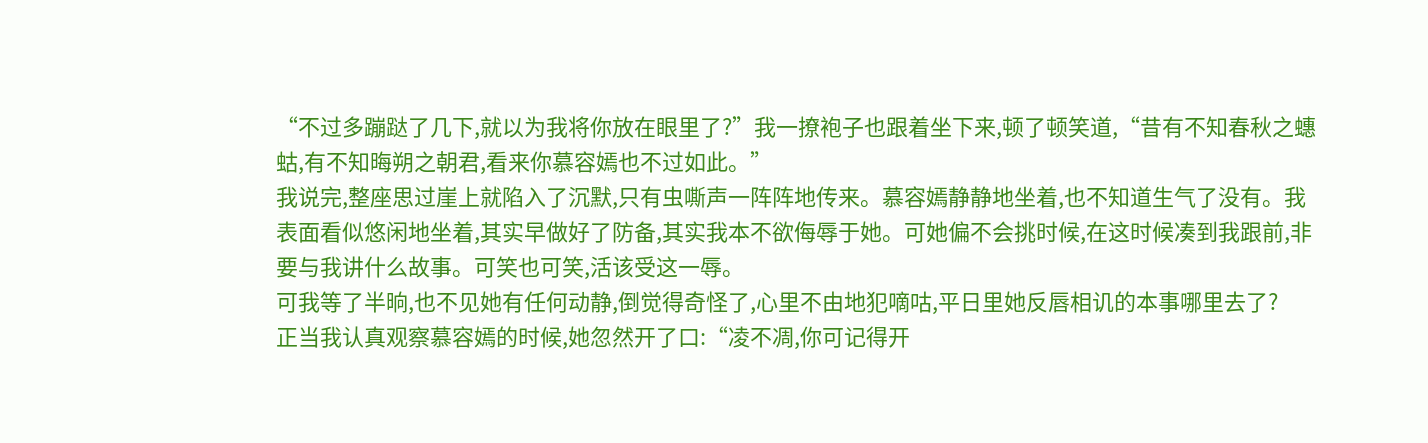“不过多蹦跶了几下,就以为我将你放在眼里了?”我一撩袍子也跟着坐下来,顿了顿笑道,“昔有不知春秋之蟪蛄,有不知晦朔之朝君,看来你慕容嫣也不过如此。”
我说完,整座思过崖上就陷入了沉默,只有虫嘶声一阵阵地传来。慕容嫣静静地坐着,也不知道生气了没有。我表面看似悠闲地坐着,其实早做好了防备,其实我本不欲侮辱于她。可她偏不会挑时候,在这时候凑到我跟前,非要与我讲什么故事。可笑也可笑,活该受这一辱。
可我等了半晌,也不见她有任何动静,倒觉得奇怪了,心里不由地犯嘀咕,平日里她反唇相讥的本事哪里去了?
正当我认真观察慕容嫣的时候,她忽然开了口:“凌不凋,你可记得开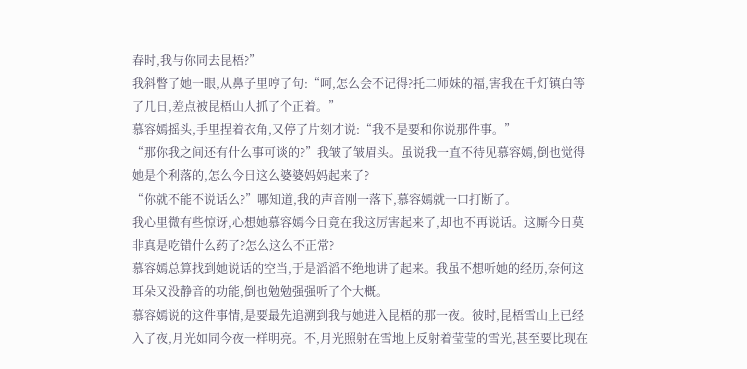春时,我与你同去昆梧?”
我斜瞥了她一眼,从鼻子里哼了句:“呵,怎么会不记得?托二师妹的福,害我在千灯镇白等了几日,差点被昆梧山人抓了个正着。”
慕容嫣摇头,手里捏着衣角,又停了片刻才说:“我不是要和你说那件事。”
“那你我之间还有什么事可谈的?”我皱了皱眉头。虽说我一直不待见慕容嫣,倒也觉得她是个利落的,怎么今日这么婆婆妈妈起来了?
“你就不能不说话么?”哪知道,我的声音刚一落下,慕容嫣就一口打断了。
我心里微有些惊讶,心想她慕容嫣今日竟在我这厉害起来了,却也不再说话。这厮今日莫非真是吃错什么药了?怎么这么不正常?
慕容嫣总算找到她说话的空当,于是滔滔不绝地讲了起来。我虽不想听她的经历,奈何这耳朵又没静音的功能,倒也勉勉强强听了个大概。
慕容嫣说的这件事情,是要最先追溯到我与她进入昆梧的那一夜。彼时,昆梧雪山上已经入了夜,月光如同今夜一样明亮。不,月光照射在雪地上反射着莹莹的雪光,甚至要比现在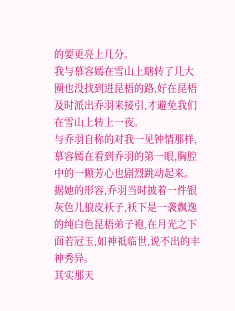的要更亮上几分。
我与慕容嫣在雪山上瞎转了几大圈也没找到进昆梧的路,好在昆梧及时派出乔羽来接引,才避免我们在雪山上转上一夜。
与乔羽自称的对我一见钟情那样,慕容嫣在看到乔羽的第一眼,胸腔中的一颗芳心也剧烈跳动起来。据她的形容,乔羽当时披着一件银灰色儿狼皮袄子,袄下是一袭飘逸的纯白色昆梧弟子袍,在月光之下面若冠玉,如神祗临世,说不出的丰神秀异。
其实那天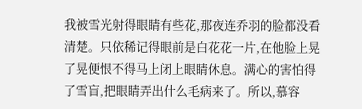我被雪光射得眼睛有些花,那夜连乔羽的脸都没看清楚。只依稀记得眼前是白花花一片,在他脸上晃了晃便恨不得马上闭上眼睛休息。满心的害怕得了雪盲,把眼睛弄出什么毛病来了。所以,慕容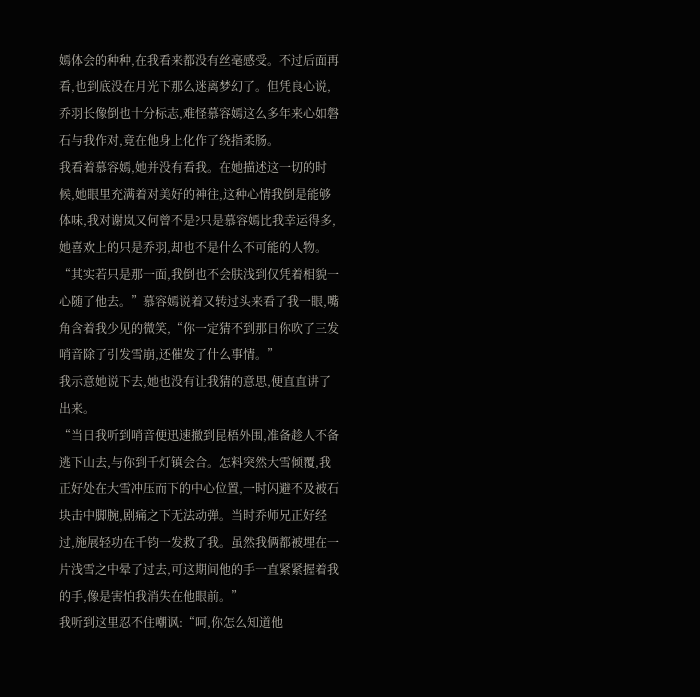嫣体会的种种,在我看来都没有丝毫感受。不过后面再看,也到底没在月光下那么迷离梦幻了。但凭良心说,乔羽长像倒也十分标志,难怪慕容嫣这么多年来心如磐石与我作对,竟在他身上化作了绕指柔肠。
我看着慕容嫣,她并没有看我。在她描述这一切的时候,她眼里充满着对美好的神往,这种心情我倒是能够体味,我对谢岚又何曾不是?只是慕容嫣比我幸运得多,她喜欢上的只是乔羽,却也不是什么不可能的人物。
“其实若只是那一面,我倒也不会肤浅到仅凭着相貌一心随了他去。”慕容嫣说着又转过头来看了我一眼,嘴角含着我少见的微笑,“你一定猜不到那日你吹了三发哨音除了引发雪崩,还催发了什么事情。”
我示意她说下去,她也没有让我猜的意思,便直直讲了出来。
“当日我听到哨音便迅速撤到昆梧外围,准备趁人不备逃下山去,与你到千灯镇会合。怎料突然大雪倾覆,我正好处在大雪冲压而下的中心位置,一时闪避不及被石块击中脚腕,剧痛之下无法动弹。当时乔师兄正好经过,施展轻功在千钧一发救了我。虽然我俩都被埋在一片浅雪之中晕了过去,可这期间他的手一直紧紧握着我的手,像是害怕我消失在他眼前。”
我听到这里忍不住嘲讽:“呵,你怎么知道他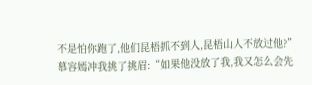不是怕你跑了,他们昆梧抓不到人,昆梧山人不放过他?”
慕容嫣冲我挑了挑眉:“如果他没放了我,我又怎么会先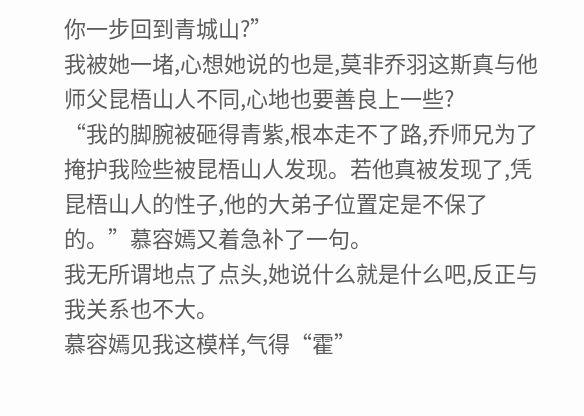你一步回到青城山?”
我被她一堵,心想她说的也是,莫非乔羽这斯真与他师父昆梧山人不同,心地也要善良上一些?
“我的脚腕被砸得青紫,根本走不了路,乔师兄为了掩护我险些被昆梧山人发现。若他真被发现了,凭昆梧山人的性子,他的大弟子位置定是不保了的。”慕容嫣又着急补了一句。
我无所谓地点了点头,她说什么就是什么吧,反正与我关系也不大。
慕容嫣见我这模样,气得“霍”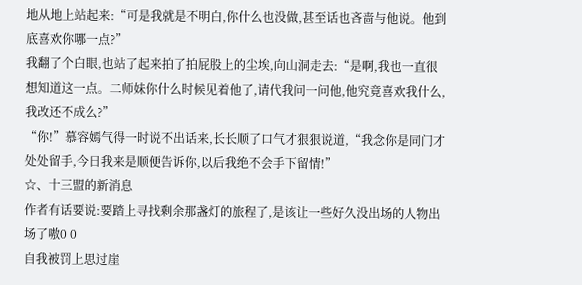地从地上站起来:“可是我就是不明白,你什么也没做,甚至话也吝啬与他说。他到底喜欢你哪一点?”
我翻了个白眼,也站了起来拍了拍屁股上的尘埃,向山洞走去:“是啊,我也一直很想知道这一点。二师妹你什么时候见着他了,请代我问一问他,他究竟喜欢我什么,我改还不成么?”
“你!”慕容嫣气得一时说不出话来,长长顺了口气才狠狠说道,“我念你是同门才处处留手,今日我来是顺便告诉你,以后我绝不会手下留情!”
☆、十三盟的新消息
作者有话要说:要踏上寻找剩余那盏灯的旅程了,是该让一些好久没出场的人物出场了嗷0 0
自我被罚上思过崖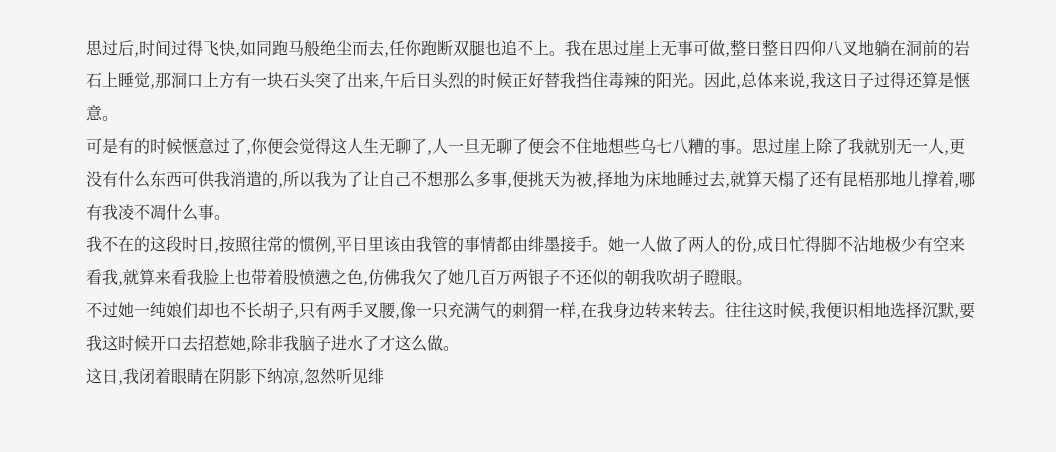思过后,时间过得飞快,如同跑马般绝尘而去,任你跑断双腿也追不上。我在思过崖上无事可做,整日整日四仰八叉地躺在洞前的岩石上睡觉,那洞口上方有一块石头突了出来,午后日头烈的时候正好替我挡住毒辣的阳光。因此,总体来说,我这日子过得还算是惬意。
可是有的时候惬意过了,你便会觉得这人生无聊了,人一旦无聊了便会不住地想些乌七八糟的事。思过崖上除了我就别无一人,更没有什么东西可供我消遣的,所以我为了让自己不想那么多事,便挑天为被,择地为床地睡过去,就算天榻了还有昆梧那地儿撑着,哪有我凌不凋什么事。
我不在的这段时日,按照往常的惯例,平日里该由我管的事情都由绯墨接手。她一人做了两人的份,成日忙得脚不沾地极少有空来看我,就算来看我脸上也带着股愤懑之色,仿佛我欠了她几百万两银子不还似的朝我吹胡子瞪眼。
不过她一纯娘们却也不长胡子,只有两手叉腰,像一只充满气的刺猬一样,在我身边转来转去。往往这时候,我便识相地选择沉默,要我这时候开口去招惹她,除非我脑子进水了才这么做。
这日,我闭着眼睛在阴影下纳凉,忽然听见绯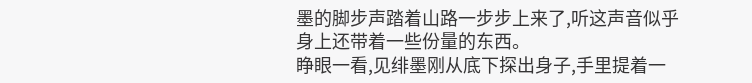墨的脚步声踏着山路一步步上来了,听这声音似乎身上还带着一些份量的东西。
睁眼一看,见绯墨刚从底下探出身子,手里提着一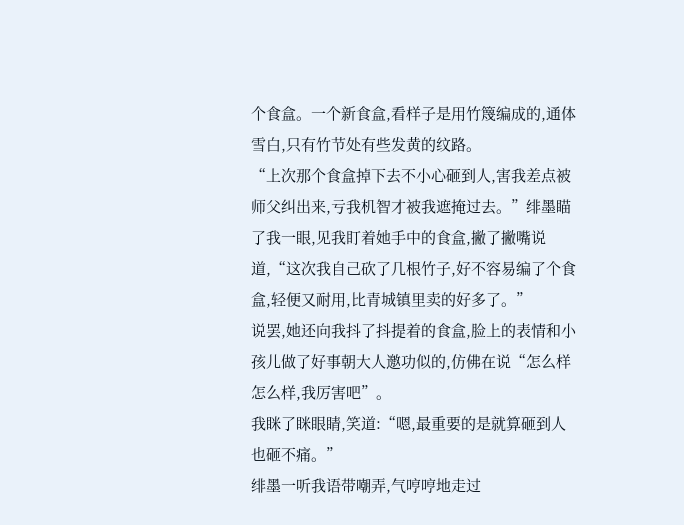个食盒。一个新食盒,看样子是用竹篾编成的,通体雪白,只有竹节处有些发黄的纹路。
“上次那个食盒掉下去不小心砸到人,害我差点被师父纠出来,亏我机智才被我遮掩过去。”绯墨瞄了我一眼,见我盯着她手中的食盒,撇了撇嘴说道,“这次我自己砍了几根竹子,好不容易编了个食盒,轻便又耐用,比青城镇里卖的好多了。”
说罢,她还向我抖了抖提着的食盒,脸上的表情和小孩儿做了好事朝大人邀功似的,仿佛在说“怎么样怎么样,我厉害吧”。
我眯了眯眼睛,笑道:“嗯,最重要的是就算砸到人也砸不痛。”
绯墨一听我语带嘲弄,气哼哼地走过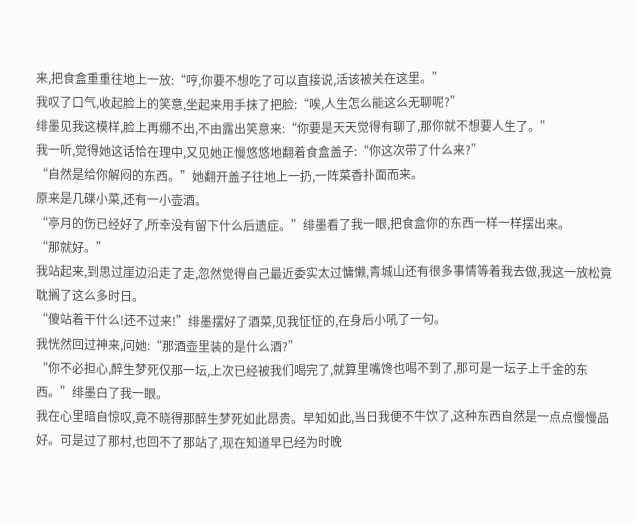来,把食盒重重往地上一放:“哼,你要不想吃了可以直接说,活该被关在这里。”
我叹了口气,收起脸上的笑意,坐起来用手抹了把脸:“唉,人生怎么能这么无聊呢?”
绯墨见我这模样,脸上再绷不出,不由露出笑意来:“你要是天天觉得有聊了,那你就不想要人生了。”
我一听,觉得她这话恰在理中,又见她正慢悠悠地翻着食盒盖子:“你这次带了什么来?”
“自然是给你解闷的东西。”她翻开盖子往地上一扔,一阵菜香扑面而来。
原来是几碟小菜,还有一小壶酒。
“亭月的伤已经好了,所幸没有留下什么后遗症。”绯墨看了我一眼,把食盒你的东西一样一样摆出来。
“那就好。”
我站起来,到思过崖边沿走了走,忽然觉得自己最近委实太过慵懒,青城山还有很多事情等着我去做,我这一放松竟耽搁了这么多时日。
“傻站着干什么!还不过来!”绯墨摆好了酒菜,见我怔怔的,在身后小吼了一句。
我恍然回过神来,问她:“那酒壶里装的是什么酒?”
“你不必担心,醉生梦死仅那一坛,上次已经被我们喝完了,就算里嘴馋也喝不到了,那可是一坛子上千金的东西。”绯墨白了我一眼。
我在心里暗自惊叹,竟不晓得那醉生梦死如此昂贵。早知如此,当日我便不牛饮了,这种东西自然是一点点慢慢品好。可是过了那村,也回不了那站了,现在知道早已经为时晚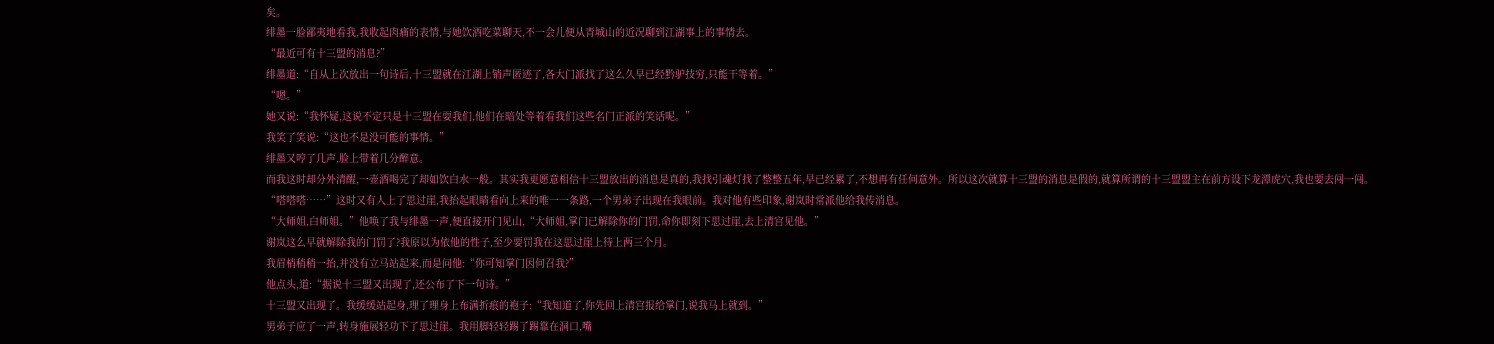矣。
绯墨一脸鄙夷地看我,我收起肉痛的表情,与她饮酒吃菜聊天,不一会儿便从青城山的近况聊到江湖事上的事情去。
“最近可有十三盟的消息?”
绯墨道:“自从上次放出一句诗后,十三盟就在江湖上销声匿迹了,各大门派找了这么久早已经黔驴技穷,只能干等着。”
“嗯。”
她又说:“我怀疑,这说不定只是十三盟在耍我们,他们在暗处等着看我们这些名门正派的笑话呢。”
我笑了笑说:“这也不是没可能的事情。”
绯墨又哼了几声,脸上带着几分醉意。
而我这时却分外清醒,一壶酒喝完了却如饮白水一般。其实我更愿意相信十三盟放出的消息是真的,我找引魂灯找了整整五年,早已经累了,不想再有任何意外。所以这次就算十三盟的消息是假的,就算所谓的十三盟盟主在前方设下龙潭虎穴,我也要去闯一闯。
“嗒嗒嗒……”这时又有人上了思过崖,我抬起眼睛看向上来的唯一一条路,一个男弟子出现在我眼前。我对他有些印象,谢岚时常派他给我传消息。
“大师姐,白师姐。”他唤了我与绯墨一声,便直接开门见山,“大师姐,掌门已解除你的门罚,命你即刻下思过崖,去上清宫见他。”
谢岚这么早就解除我的门罚了?我原以为依他的性子,至少要罚我在这思过崖上待上两三个月。
我眉梢稍稍一抬,并没有立马站起来,而是问他:“你可知掌门因何召我?”
他点头,道:“据说十三盟又出现了,还公布了下一句诗。”
十三盟又出现了。我缓缓站起身,理了理身上布满折痕的袍子:“我知道了,你先回上清宫报给掌门,说我马上就到。”
男弟子应了一声,转身施展轻功下了思过崖。我用脚轻轻踢了踢靠在洞口,嘴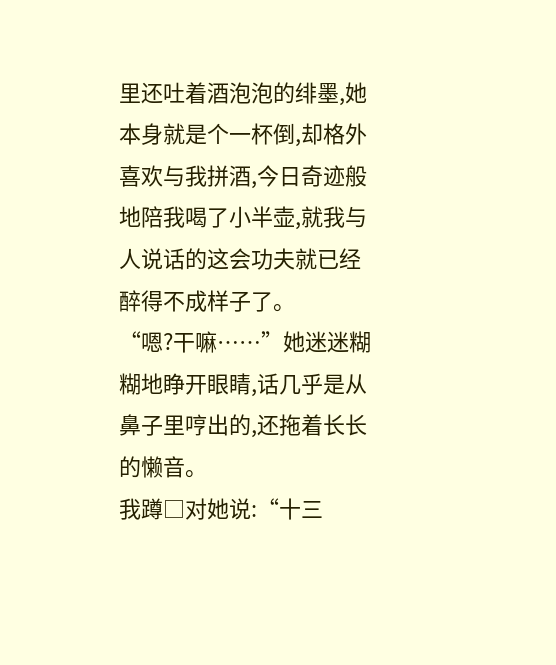里还吐着酒泡泡的绯墨,她本身就是个一杯倒,却格外喜欢与我拼酒,今日奇迹般地陪我喝了小半壶,就我与人说话的这会功夫就已经醉得不成样子了。
“嗯?干嘛……”她迷迷糊糊地睁开眼睛,话几乎是从鼻子里哼出的,还拖着长长的懒音。
我蹲□对她说:“十三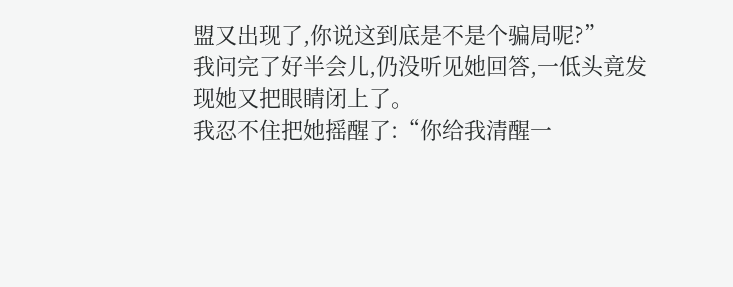盟又出现了,你说这到底是不是个骗局呢?”
我问完了好半会儿,仍没听见她回答,一低头竟发现她又把眼睛闭上了。
我忍不住把她摇醒了:“你给我清醒一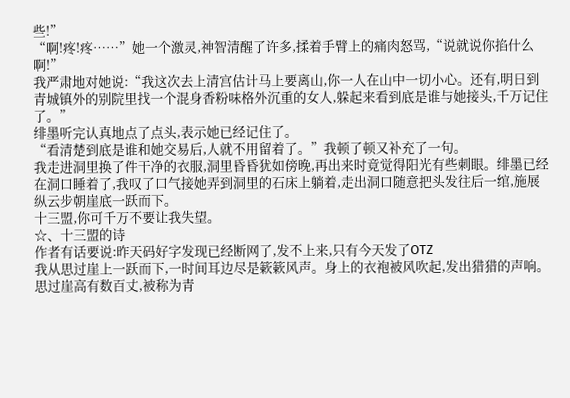些!”
“啊!疼!疼……”她一个激灵,神智清醒了许多,揉着手臂上的痛肉怒骂,“说就说你掐什么啊!”
我严肃地对她说:“我这次去上清宫估计马上要离山,你一人在山中一切小心。还有,明日到青城镇外的别院里找一个混身香粉味格外沉重的女人,躲起来看到底是谁与她接头,千万记住了。”
绯墨听完认真地点了点头,表示她已经记住了。
“看清楚到底是谁和她交易后,人就不用留着了。”我顿了顿又补充了一句。
我走进洞里换了件干净的衣服,洞里昏昏犹如傍晚,再出来时竟觉得阳光有些刺眼。绯墨已经在洞口睡着了,我叹了口气接她弄到洞里的石床上躺着,走出洞口随意把头发往后一绾,施展纵云步朝崖底一跃而下。
十三盟,你可千万不要让我失望。
☆、十三盟的诗
作者有话要说:昨天码好字发现已经断网了,发不上来,只有今天发了OTZ
我从思过崖上一跃而下,一时间耳边尽是簌簌风声。身上的衣袍被风吹起,发出猎猎的声响。
思过崖高有数百丈,被称为青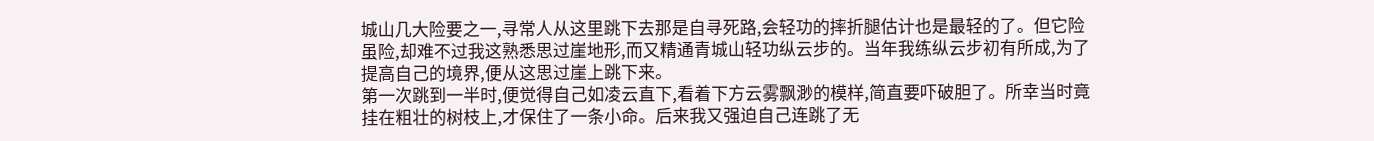城山几大险要之一,寻常人从这里跳下去那是自寻死路,会轻功的摔折腿估计也是最轻的了。但它险虽险,却难不过我这熟悉思过崖地形,而又精通青城山轻功纵云步的。当年我练纵云步初有所成,为了提高自己的境界,便从这思过崖上跳下来。
第一次跳到一半时,便觉得自己如凌云直下,看着下方云雾飘渺的模样,简直要吓破胆了。所幸当时竟挂在粗壮的树枝上,才保住了一条小命。后来我又强迫自己连跳了无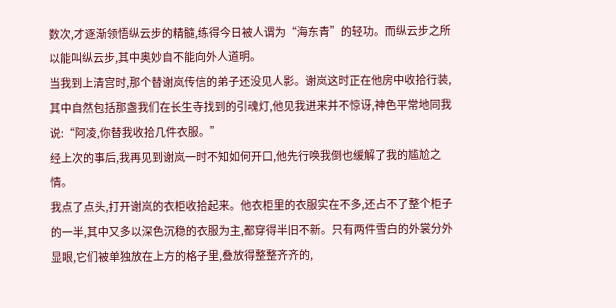数次,才逐渐领悟纵云步的精髓,练得今日被人谓为“海东青”的轻功。而纵云步之所以能叫纵云步,其中奥妙自不能向外人道明。
当我到上清宫时,那个替谢岚传信的弟子还没见人影。谢岚这时正在他房中收拾行装,其中自然包括那盏我们在长生寺找到的引魂灯,他见我进来并不惊讶,神色平常地同我说:“阿凌,你替我收拾几件衣服。”
经上次的事后,我再见到谢岚一时不知如何开口,他先行唤我倒也缓解了我的尴尬之情。
我点了点头,打开谢岚的衣柜收拾起来。他衣柜里的衣服实在不多,还占不了整个柜子的一半,其中又多以深色沉稳的衣服为主,都穿得半旧不新。只有两件雪白的外裳分外显眼,它们被单独放在上方的格子里,叠放得整整齐齐的,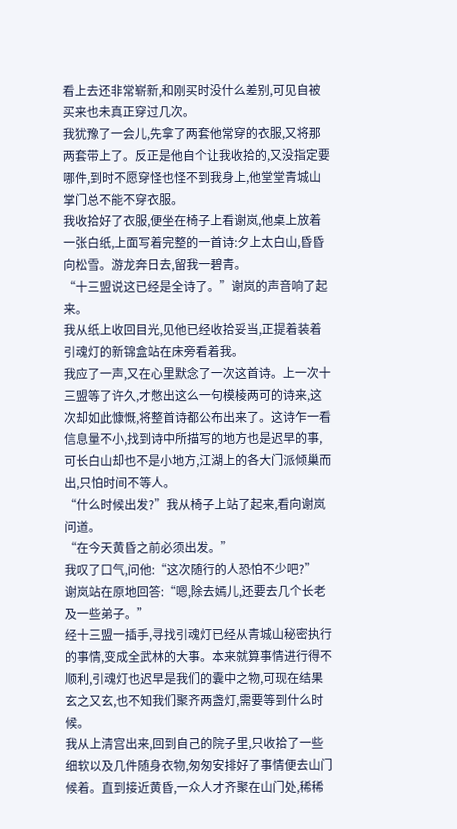看上去还非常崭新,和刚买时没什么差别,可见自被买来也未真正穿过几次。
我犹豫了一会儿,先拿了两套他常穿的衣服,又将那两套带上了。反正是他自个让我收拾的,又没指定要哪件,到时不愿穿怪也怪不到我身上,他堂堂青城山掌门总不能不穿衣服。
我收拾好了衣服,便坐在椅子上看谢岚,他桌上放着一张白纸,上面写着完整的一首诗:夕上太白山,昏昏向松雪。游龙奔日去,留我一碧青。
“十三盟说这已经是全诗了。”谢岚的声音响了起来。
我从纸上收回目光,见他已经收拾妥当,正提着装着引魂灯的新锦盒站在床旁看着我。
我应了一声,又在心里默念了一次这首诗。上一次十三盟等了许久,才憋出这么一句模棱两可的诗来,这次却如此慷慨,将整首诗都公布出来了。这诗乍一看信息量不小,找到诗中所描写的地方也是迟早的事,可长白山却也不是小地方,江湖上的各大门派倾巢而出,只怕时间不等人。
“什么时候出发?”我从椅子上站了起来,看向谢岚问道。
“在今天黄昏之前必须出发。”
我叹了口气,问他:“这次随行的人恐怕不少吧?”
谢岚站在原地回答:“嗯,除去嫣儿,还要去几个长老及一些弟子。”
经十三盟一插手,寻找引魂灯已经从青城山秘密执行的事情,变成全武林的大事。本来就算事情进行得不顺利,引魂灯也迟早是我们的囊中之物,可现在结果玄之又玄,也不知我们聚齐两盏灯,需要等到什么时候。
我从上清宫出来,回到自己的院子里,只收拾了一些细软以及几件随身衣物,匆匆安排好了事情便去山门候着。直到接近黄昏,一众人才齐聚在山门处,稀稀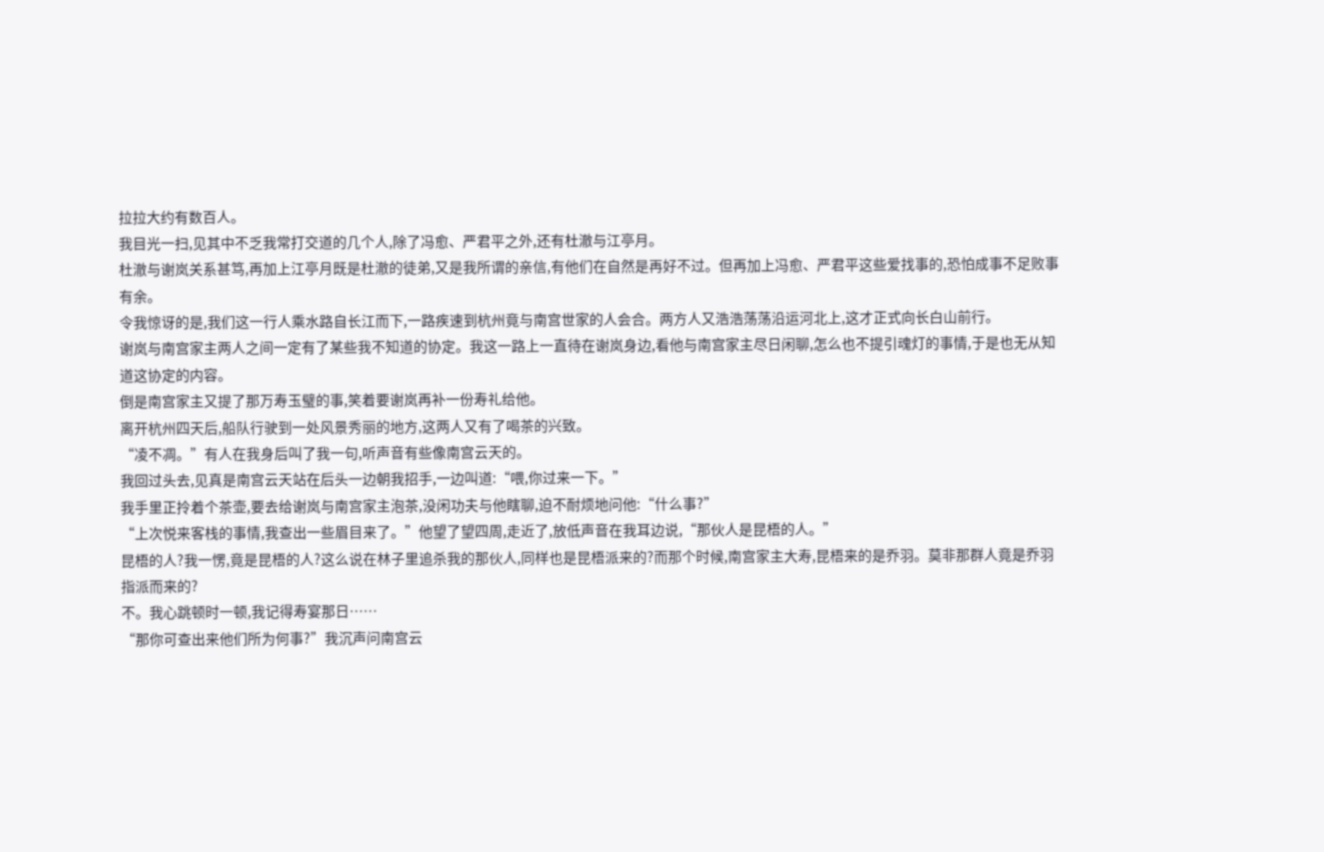拉拉大约有数百人。
我目光一扫,见其中不乏我常打交道的几个人,除了冯愈、严君平之外,还有杜澈与江亭月。
杜澈与谢岚关系甚笃,再加上江亭月既是杜澈的徒弟,又是我所谓的亲信,有他们在自然是再好不过。但再加上冯愈、严君平这些爱找事的,恐怕成事不足败事有余。
令我惊讶的是,我们这一行人乘水路自长江而下,一路疾速到杭州竟与南宫世家的人会合。两方人又浩浩荡荡沿运河北上,这才正式向长白山前行。
谢岚与南宫家主两人之间一定有了某些我不知道的协定。我这一路上一直待在谢岚身边,看他与南宫家主尽日闲聊,怎么也不提引魂灯的事情,于是也无从知道这协定的内容。
倒是南宫家主又提了那万寿玉璧的事,笑着要谢岚再补一份寿礼给他。
离开杭州四天后,船队行驶到一处风景秀丽的地方,这两人又有了喝茶的兴致。
“凌不凋。”有人在我身后叫了我一句,听声音有些像南宫云天的。
我回过头去,见真是南宫云天站在后头一边朝我招手,一边叫道:“喂,你过来一下。”
我手里正拎着个茶壶,要去给谢岚与南宫家主泡茶,没闲功夫与他瞎聊,迫不耐烦地问他:“什么事?”
“上次悦来客栈的事情,我查出一些眉目来了。”他望了望四周,走近了,放低声音在我耳边说,“那伙人是昆梧的人。”
昆梧的人?我一愣,竟是昆梧的人?这么说在林子里追杀我的那伙人,同样也是昆梧派来的?而那个时候,南宫家主大寿,昆梧来的是乔羽。莫非那群人竟是乔羽指派而来的?
不。我心跳顿时一顿,我记得寿宴那日……
“那你可查出来他们所为何事?”我沉声问南宫云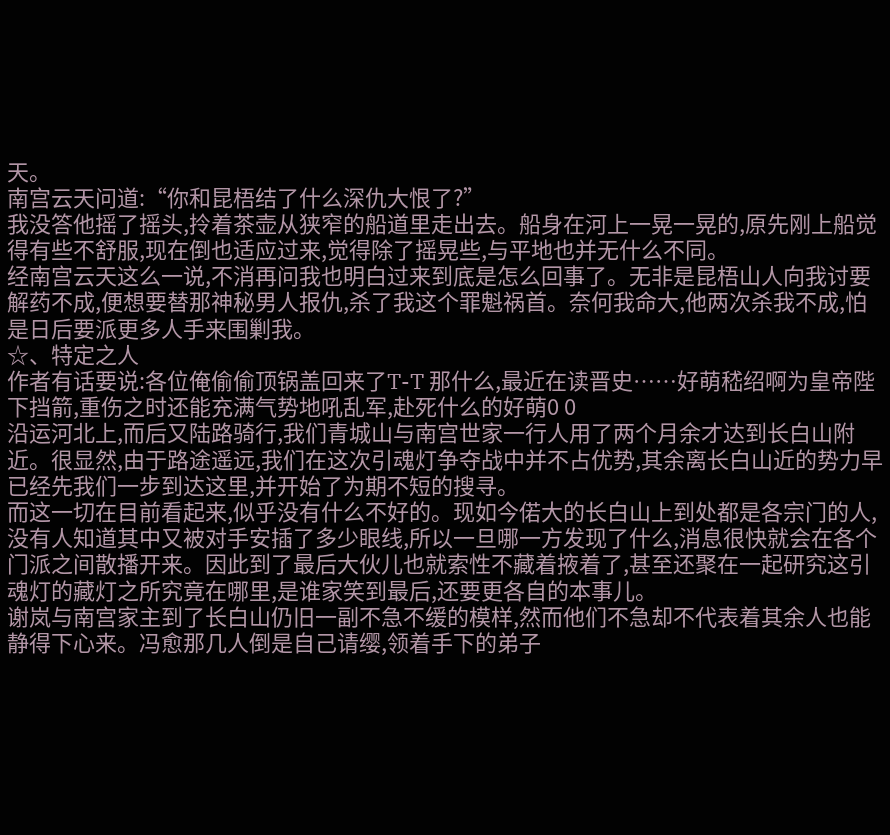天。
南宫云天问道:“你和昆梧结了什么深仇大恨了?”
我没答他摇了摇头,拎着茶壶从狭窄的船道里走出去。船身在河上一晃一晃的,原先刚上船觉得有些不舒服,现在倒也适应过来,觉得除了摇晃些,与平地也并无什么不同。
经南宫云天这么一说,不消再问我也明白过来到底是怎么回事了。无非是昆梧山人向我讨要解药不成,便想要替那神秘男人报仇,杀了我这个罪魁祸首。奈何我命大,他两次杀我不成,怕是日后要派更多人手来围剿我。
☆、特定之人
作者有话要说:各位俺偷偷顶锅盖回来了T-T 那什么,最近在读晋史……好萌嵇绍啊为皇帝陛下挡箭,重伤之时还能充满气势地吼乱军,赴死什么的好萌0 0
沿运河北上,而后又陆路骑行,我们青城山与南宫世家一行人用了两个月余才达到长白山附近。很显然,由于路途遥远,我们在这次引魂灯争夺战中并不占优势,其余离长白山近的势力早已经先我们一步到达这里,并开始了为期不短的搜寻。
而这一切在目前看起来,似乎没有什么不好的。现如今偌大的长白山上到处都是各宗门的人,没有人知道其中又被对手安插了多少眼线,所以一旦哪一方发现了什么,消息很快就会在各个门派之间散播开来。因此到了最后大伙儿也就索性不藏着掖着了,甚至还聚在一起研究这引魂灯的藏灯之所究竟在哪里,是谁家笑到最后,还要更各自的本事儿。
谢岚与南宫家主到了长白山仍旧一副不急不缓的模样,然而他们不急却不代表着其余人也能静得下心来。冯愈那几人倒是自己请缨,领着手下的弟子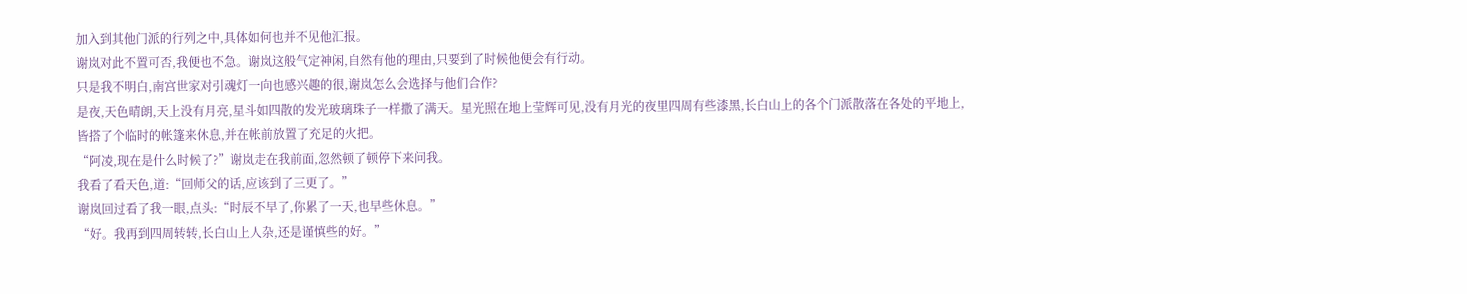加入到其他门派的行列之中,具体如何也并不见他汇报。
谢岚对此不置可否,我便也不急。谢岚这般气定神闲,自然有他的理由,只要到了时候他便会有行动。
只是我不明白,南宫世家对引魂灯一向也感兴趣的很,谢岚怎么会选择与他们合作?
是夜,天色晴朗,天上没有月亮,星斗如四散的发光玻璃珠子一样撒了满天。星光照在地上莹辉可见,没有月光的夜里四周有些漆黑,长白山上的各个门派散落在各处的平地上,皆搭了个临时的帐篷来休息,并在帐前放置了充足的火把。
“阿凌,现在是什么时候了?”谢岚走在我前面,忽然顿了顿停下来问我。
我看了看天色,道:“回师父的话,应该到了三更了。”
谢岚回过看了我一眼,点头:“时辰不早了,你累了一天,也早些休息。”
“好。我再到四周转转,长白山上人杂,还是谨慎些的好。”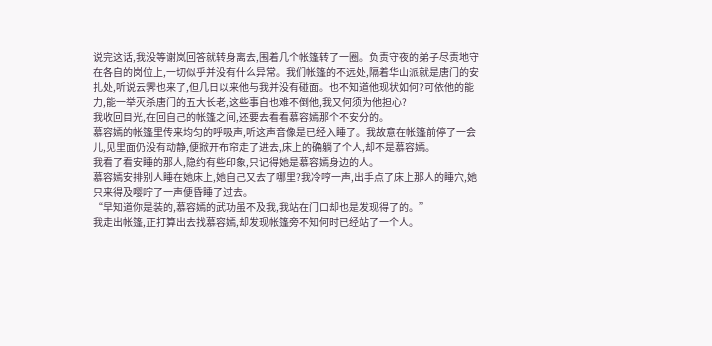说完这话,我没等谢岚回答就转身离去,围着几个帐篷转了一圈。负责守夜的弟子尽责地守在各自的岗位上,一切似乎并没有什么异常。我们帐篷的不远处,隔着华山派就是唐门的安扎处,听说云霁也来了,但几日以来他与我并没有碰面。也不知道他现状如何?可依他的能力,能一举灭杀唐门的五大长老,这些事自也难不倒他,我又何须为他担心?
我收回目光,在回自己的帐篷之间,还要去看看慕容嫣那个不安分的。
慕容嫣的帐篷里传来均匀的呼吸声,听这声音像是已经入睡了。我故意在帐篷前停了一会儿,见里面仍没有动静,便掀开布帘走了进去,床上的确躺了个人,却不是慕容嫣。
我看了看安睡的那人,隐约有些印象,只记得她是慕容嫣身边的人。
慕容嫣安排别人睡在她床上,她自己又去了哪里?我冷哼一声,出手点了床上那人的睡穴,她只来得及嘤咛了一声便昏睡了过去。
“早知道你是装的,慕容嫣的武功虽不及我,我站在门口却也是发现得了的。”
我走出帐篷,正打算出去找慕容嫣,却发现帐篷旁不知何时已经站了一个人。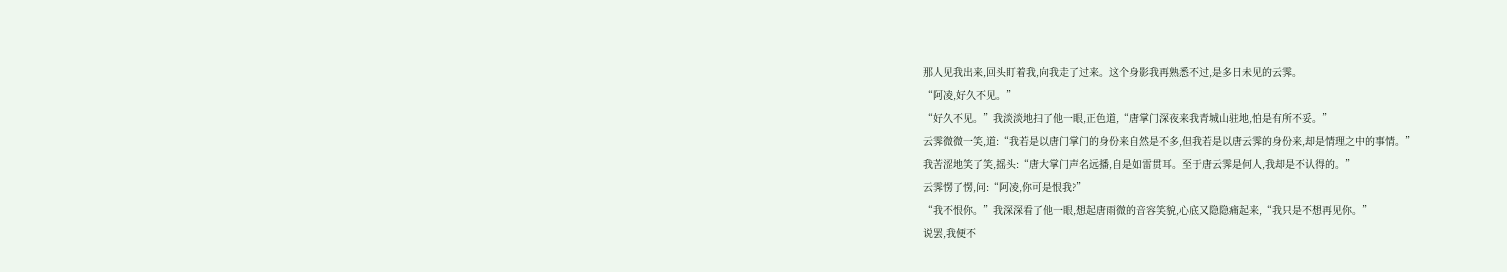那人见我出来,回头盯着我,向我走了过来。这个身影我再熟悉不过,是多日未见的云霁。
“阿凌,好久不见。”
“好久不见。”我淡淡地扫了他一眼,正色道,“唐掌门深夜来我青城山驻地,怕是有所不妥。”
云霁微微一笑,道:“我若是以唐门掌门的身份来自然是不多,但我若是以唐云霁的身份来,却是情理之中的事情。”
我苦涩地笑了笑,摇头:“唐大掌门声名远播,自是如雷贯耳。至于唐云霁是何人,我却是不认得的。”
云霁愣了愣,问:“阿凌,你可是恨我?”
“我不恨你。”我深深看了他一眼,想起唐雨微的音容笑貌,心底又隐隐痛起来,“我只是不想再见你。”
说罢,我便不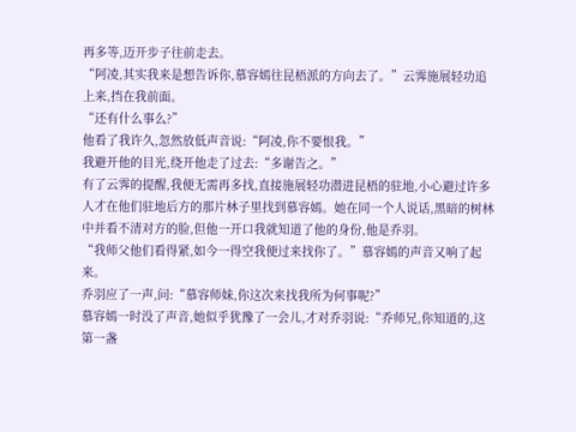再多等,迈开步子往前走去。
“阿凌,其实我来是想告诉你,慕容嫣往昆梧派的方向去了。”云霁施展轻功追上来,挡在我前面。
“还有什么事么?”
他看了我许久,忽然放低声音说:“阿凌,你不要恨我。”
我避开他的目光,绕开他走了过去:“多谢告之。”
有了云霁的提醒,我便无需再多找,直接施展轻功潜进昆梧的驻地,小心避过许多人才在他们驻地后方的那片林子里找到慕容嫣。她在同一个人说话,黑暗的树林中并看不清对方的脸,但他一开口我就知道了他的身份,他是乔羽。
“我师父他们看得紧,如今一得空我便过来找你了。”慕容嫣的声音又响了起来。
乔羽应了一声,问:“慕容师妹,你这次来找我所为何事呢?”
慕容嫣一时没了声音,她似乎犹豫了一会儿,才对乔羽说:“乔师兄,你知道的,这第一盏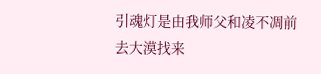引魂灯是由我师父和凌不凋前去大漠找来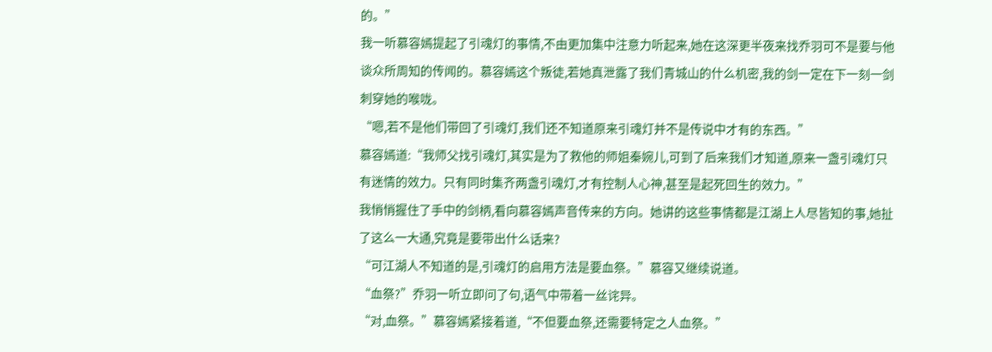的。”
我一听慕容嫣提起了引魂灯的事情,不由更加集中注意力听起来,她在这深更半夜来找乔羽可不是要与他谈众所周知的传闻的。慕容嫣这个叛徒,若她真泄露了我们青城山的什么机密,我的剑一定在下一刻一剑刺穿她的喉咙。
“嗯,若不是他们带回了引魂灯,我们还不知道原来引魂灯并不是传说中才有的东西。”
慕容嫣道:“我师父找引魂灯,其实是为了救他的师姐秦婉儿,可到了后来我们才知道,原来一盏引魂灯只有迷情的效力。只有同时集齐两盏引魂灯,才有控制人心神,甚至是起死回生的效力。”
我悄悄握住了手中的剑柄,看向慕容嫣声音传来的方向。她讲的这些事情都是江湖上人尽皆知的事,她扯了这么一大通,究竟是要带出什么话来?
“可江湖人不知道的是,引魂灯的启用方法是要血祭。”慕容又继续说道。
“血祭?”乔羽一听立即问了句,语气中带着一丝诧异。
“对,血祭。”慕容嫣紧接着道,“不但要血祭,还需要特定之人血祭。”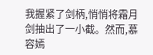我握紧了剑柄,悄悄将霜月剑抽出了一小截。然而,慕容嫣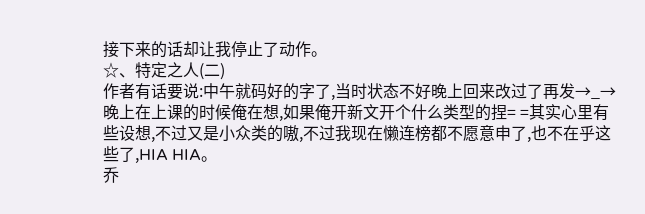接下来的话却让我停止了动作。
☆、特定之人(二)
作者有话要说:中午就码好的字了,当时状态不好晚上回来改过了再发→_→晚上在上课的时候俺在想,如果俺开新文开个什么类型的捏= =其实心里有些设想,不过又是小众类的嗷,不过我现在懒连榜都不愿意申了,也不在乎这些了,HIA HIA。
乔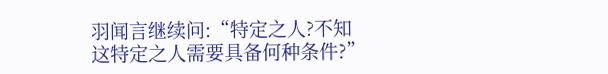羽闻言继续问:“特定之人?不知这特定之人需要具备何种条件?”